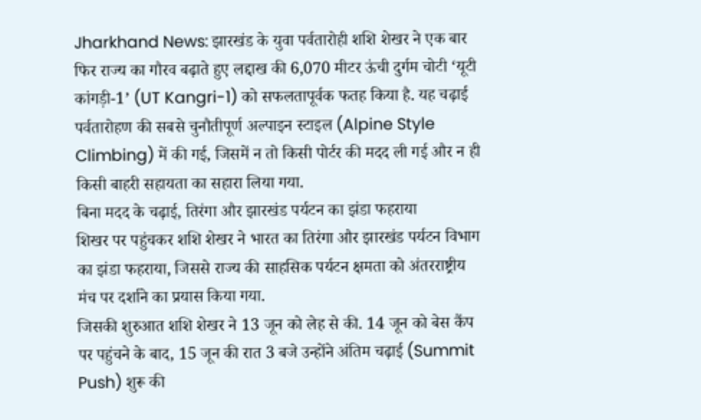Jharkhand News: झारखंड के युवा पर्वतारोही शशि शेखर ने एक बार फिर राज्य का गौरव बढ़ाते हुए लद्दाख की 6,070 मीटर ऊंची दुर्गम चोटी ‘यूटी कांगड़ी-1’ (UT Kangri-1) को सफलतापूर्वक फतह किया है. यह चढ़ाई पर्वतारोहण की सबसे चुनौतीपूर्ण अल्पाइन स्टाइल (Alpine Style Climbing) में की गई, जिसमें न तो किसी पोर्टर की मदद ली गई और न ही किसी बाहरी सहायता का सहारा लिया गया.
बिना मदद के चढ़ाई, तिरंगा और झारखंड पर्यटन का झंडा फहराया
शिखर पर पहुंचकर शशि शेखर ने भारत का तिरंगा और झारखंड पर्यटन विभाग का झंडा फहराया, जिससे राज्य की साहसिक पर्यटन क्षमता को अंतरराष्ट्रीय मंच पर दर्शाने का प्रयास किया गया.
जिसकी शुरुआत शशि शेखर ने 13 जून को लेह से की. 14 जून को बेस कैंप पर पहुंचने के बाद, 15 जून की रात 3 बजे उन्होंने अंतिम चढ़ाई (Summit Push) शुरू की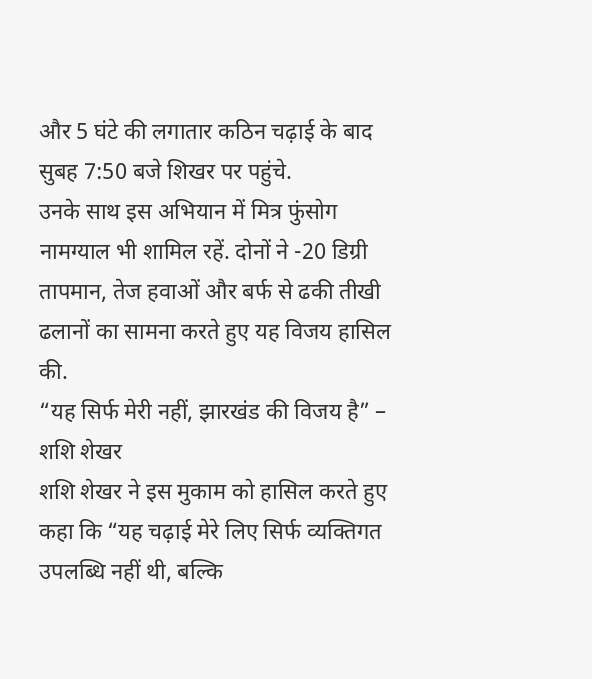और 5 घंटे की लगातार कठिन चढ़ाई के बाद सुबह 7:50 बजे शिखर पर पहुंचे.
उनके साथ इस अभियान में मित्र फुंसोग नामग्याल भी शामिल रहें. दोनों ने -20 डिग्री तापमान, तेज हवाओं और बर्फ से ढकी तीखी ढलानों का सामना करते हुए यह विजय हासिल की.
“यह सिर्फ मेरी नहीं, झारखंड की विजय है” – शशि शेखर
शशि शेखर ने इस मुकाम को हासिल करते हुए कहा कि “यह चढ़ाई मेरे लिए सिर्फ व्यक्तिगत उपलब्धि नहीं थी, बल्कि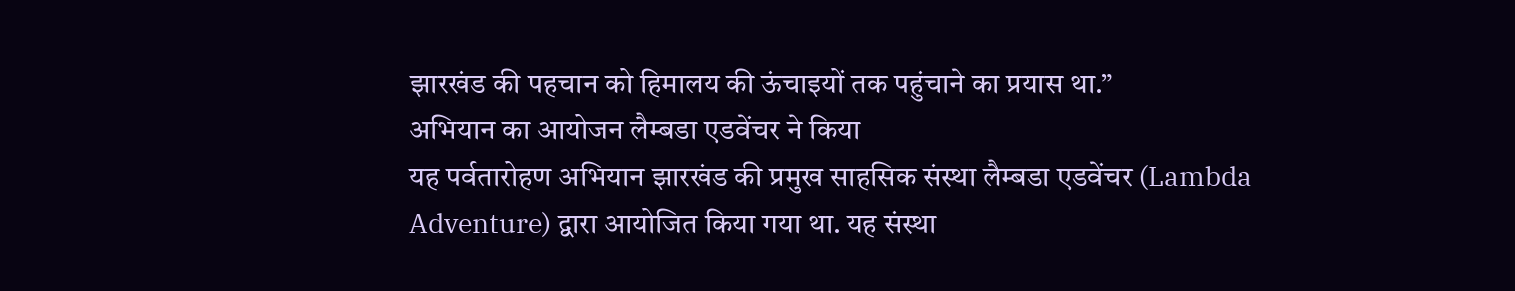झारखंड की पहचान को हिमालय की ऊंचाइयों तक पहुंचाने का प्रयास था.”
अभियान का आयोजन लैम्बडा एडवेंचर ने किया
यह पर्वतारोहण अभियान झारखंड की प्रमुख साहसिक संस्था लैम्बडा एडवेंचर (Lambda Adventure) द्वारा आयोजित किया गया था. यह संस्था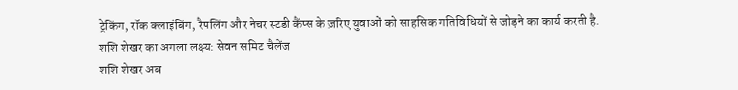ट्रेकिंग, रॉक क्लाइंबिंग, रैपलिंग और नेचर स्टडी कैंप्स के ज़रिए युवाओं को साहसिक गतिविधियों से जोड़ने का कार्य करती है.
शशि शेखर का अगला लक्ष्य: सेवन समिट चैलेंज
शशि शेखर अब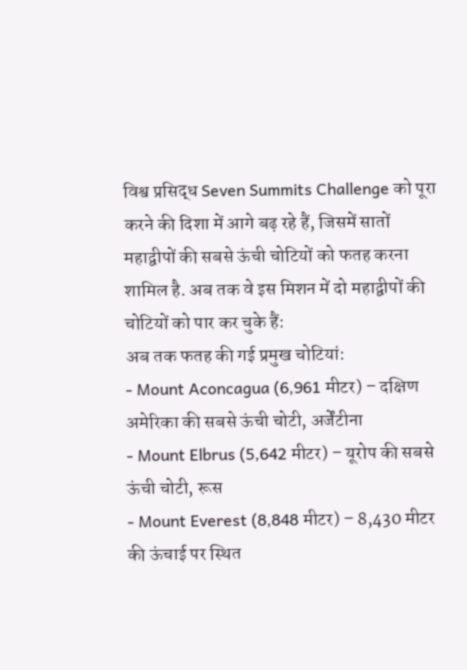विश्व प्रसिद्ध Seven Summits Challenge को पूरा करने की दिशा में आगे बढ़ रहे हैं, जिसमें सातों महाद्वीपों की सबसे ऊंची चोटियों को फतह करना शामिल है. अब तक वे इस मिशन में दो महाद्वीपों की चोटियों को पार कर चुके हैं:
अब तक फतह की गई प्रमुख चोटियां:
- Mount Aconcagua (6,961 मीटर) – दक्षिण अमेरिका की सबसे ऊंची चोटी, अर्जेंटीना
- Mount Elbrus (5,642 मीटर) – यूरोप की सबसे ऊंची चोटी, रूस
- Mount Everest (8,848 मीटर) – 8,430 मीटर की ऊंचाई पर स्थित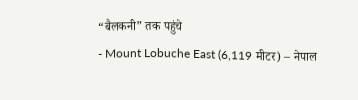“बैलकनी” तक पहुंचे
- Mount Lobuche East (6,119 मीटर) – नेपाल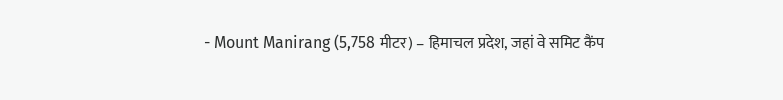- Mount Manirang (5,758 मीटर) – हिमाचल प्रदेश, जहां वे समिट कैंप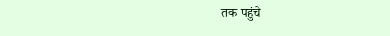तक पहुंचे